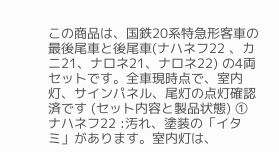この商品は、国鉄20系特急形客車の最後尾車と後尾車(ナハネフ22 、カニ21、ナロネ21、ナロネ22) の4両セットです。全車現時点で、室内灯、サインパネル、尾灯の点灯確認済です (セット内容と製品状態) ①ナハネフ22 :汚れ、塗装の「イタミ」があります。室内灯は、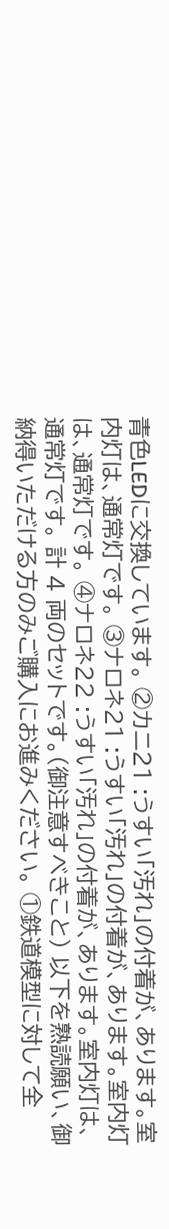青色LEDに交換しています。 ②カニ21 :うすい「汚れ」の付着が、あります。室内灯は、通常灯です。 ③ナロネ21 :うすい「汚れ」の付着が、あります。室内灯は、通常灯です。 ④ナロネ22 :うすい「汚れ」の付着が、あります。室内灯は、通常灯です。 計 4 両のセットです。(御注意すべきこと) 以下を熟読願い、御納得いただける方のみご購入にお進みください。 ①鉄道模型に対して全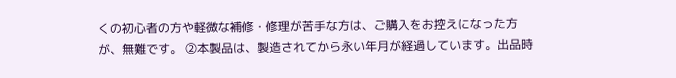くの初心者の方や軽微な補修・修理が苦手な方は、ご購入をお控えになった方が、無難です。 ②本製品は、製造されてから永い年月が経過しています。出品時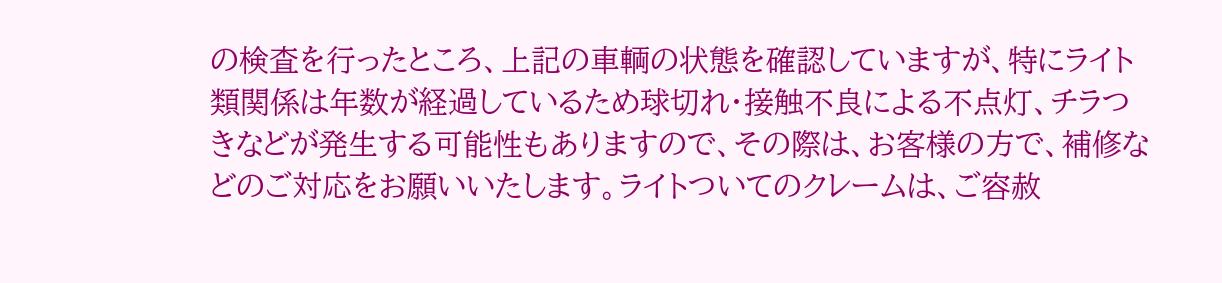の検査を行ったところ、上記の車輌の状態を確認していますが、特にライト類関係は年数が経過しているため球切れ・接触不良による不点灯、チラつきなどが発生する可能性もありますので、その際は、お客様の方で、補修などのご対応をお願いいたします。ライトついてのクレームは、ご容赦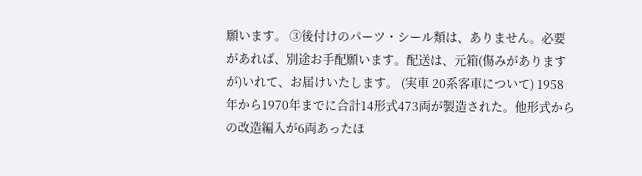願います。 ③後付けのパーツ・シール類は、ありません。必要があれば、別途お手配願います。配送は、元箱(傷みがありますが)いれて、お届けいたします。 (実車 20系客車について) 1958年から1970年までに合計14形式473両が製造された。他形式からの改造編入が6両あったほ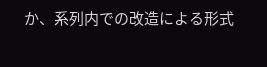か、系列内での改造による形式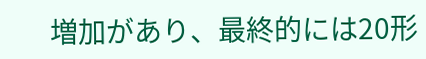増加があり、最終的には20形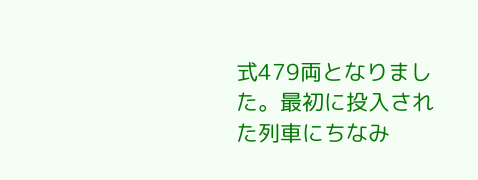式479両となりました。最初に投入された列車にちなみ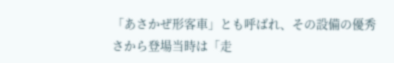「あさかぜ形客車」とも呼ばれ、その設備の優秀さから登場当時は「走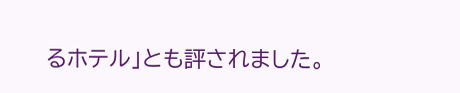るホテル」とも評されました。